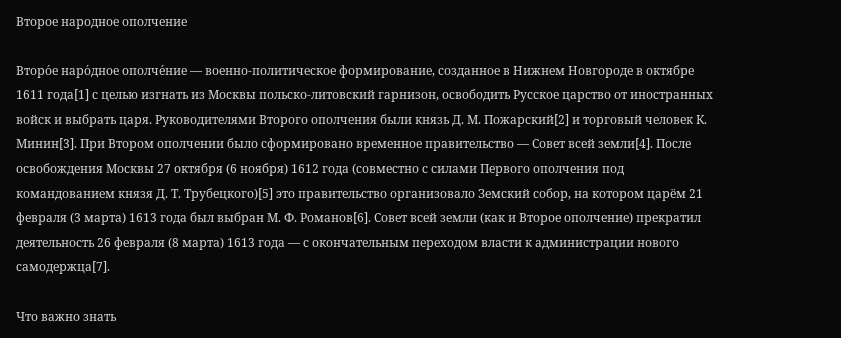Второе народное ополчение

Второ́е наро́дное ополче́ние — военно-политическое формирование, созданное в Нижнем Новгороде в октябре 1611 года[1] с целью изгнать из Москвы польско-литовский гарнизон, освободить Русское царство от иностранных войск и выбрать царя. Руководителями Второго ополчения были князь Д. М. Пожарский[2] и торговый человек К. Минин[3]. При Втором ополчении было сформировано временное правительство — Совет всей земли[4]. После освобождения Москвы 27 октября (6 ноября) 1612 года (совместно с силами Первого ополчения под командованием князя Д. Т. Трубецкого)[5] это правительство организовало Земский собор, на котором царём 21 февраля (3 марта) 1613 года был выбран М. Ф. Романов[6]. Совет всей земли (как и Второе ополчение) прекратил деятельность 26 февраля (8 марта) 1613 года — с окончательным переходом власти к администрации нового самодержца[7].

Что важно знать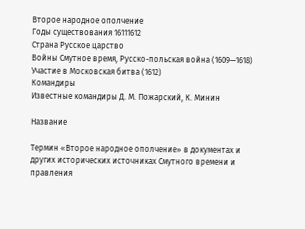Второе народное ополчение
Годы существования 16111612
Страна Русское царство
Войны Смутное время, Русско-польская война (1609—1618)
Участие в Московская битва (1612)
Командиры
Известные командиры Д. М. Пожарский, К. Минин

Название

Термин «Второе народное ополчение» в документах и других исторических источниках Смутного времени и правления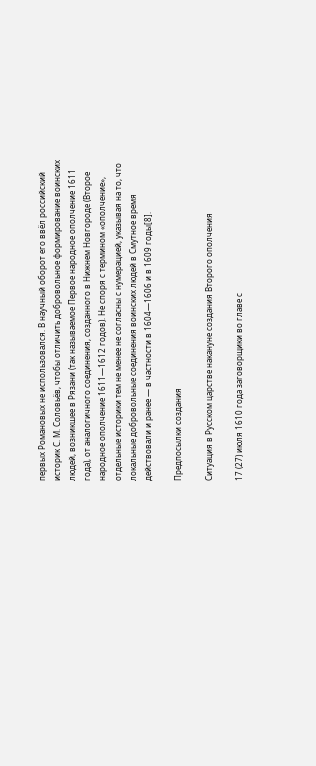первых Романовых не использовался. В научный оборот его ввёл российский историк С. М. Соловьёв, чтобы отличить добровольное формирование воинских людей, возникшее в Рязани (так называемое Первое народное ополчение 1611 года), от аналогичного соединения, созданного в Нижнем Новгороде (Второе народное ополчение 1611—1612 годов). Не споря с термином «ополчение», отдельные историки тем не менее не согласны с нумерацией, указывая на то, что локальные добровольные соединения воинских людей в Смутное время действовали и ранее — в частности в 1604—1606 и в 1609 годы[8].

Предпосылки создания

Ситуация в Русском царстве накануне создания Второго ополчения

17 (27) июля 1610 года заговорщики во главе с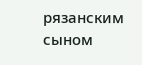рязанским сыном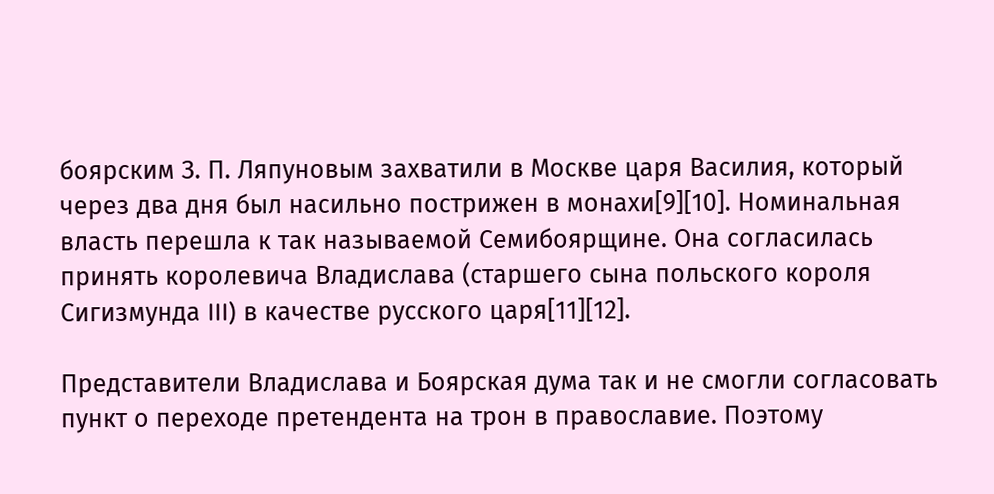боярским З. П. Ляпуновым захватили в Москве царя Василия, который через два дня был насильно пострижен в монахи[9][10]. Номинальная власть перешла к так называемой Семибоярщине. Она согласилась принять королевича Владислава (старшего сына польского короля Сигизмунда III) в качестве русского царя[11][12].

Представители Владислава и Боярская дума так и не смогли согласовать пункт о переходе претендента на трон в православие. Поэтому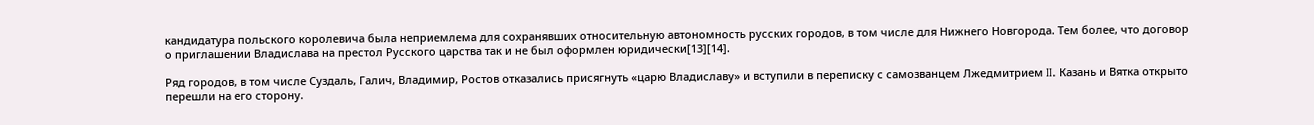кандидатура польского королевича была неприемлема для сохранявших относительную автономность русских городов, в том числе для Нижнего Новгорода. Тем более, что договор о приглашении Владислава на престол Русского царства так и не был оформлен юридически[13][14].

Ряд городов, в том числе Суздаль, Галич, Владимир, Ростов отказались присягнуть «царю Владиславу» и вступили в переписку с самозванцем Лжедмитрием II. Казань и Вятка открыто перешли на его сторону.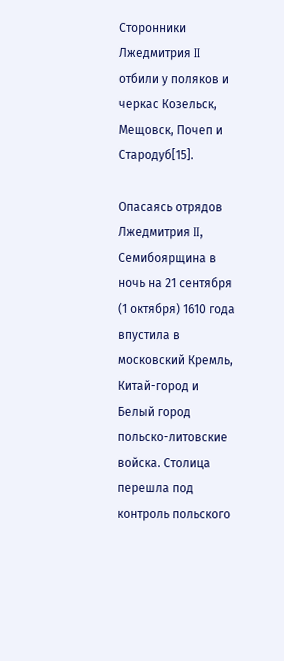Сторонники Лжедмитрия II отбили у поляков и черкас Козельск, Мещовск, Почеп и Стародуб[15].

Опасаясь отрядов Лжедмитрия II, Семибоярщина в ночь на 21 сентября (1 октября) 1610 года впустила в московский Кремль, Китай-город и Белый город польско-литовские войска. Столица перешла под контроль польского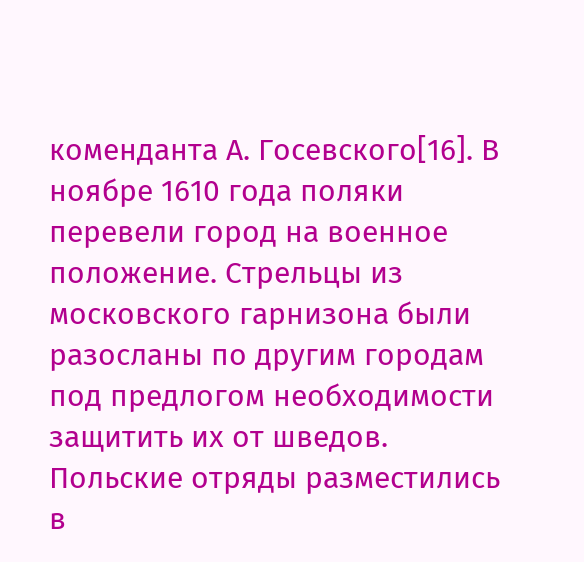коменданта А. Госевского[16]. В ноябре 1610 года поляки перевели город на военное положение. Стрельцы из московского гарнизона были разосланы по другим городам под предлогом необходимости защитить их от шведов. Польские отряды разместились в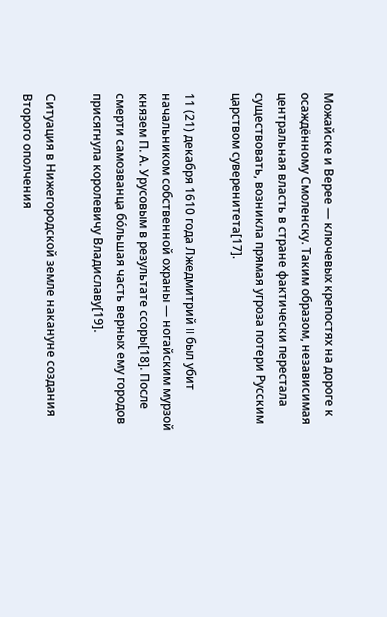Можайске и Верее — ключевых крепостях на дороге к осаждённому Смоленску. Таким образом, независимая центральная власть в стране фактически перестала существовать, возникла прямая угроза потери Русским царством суверенитета[17].

11 (21) декабря 1610 года Лжедмитрий II был убит начальником собственной охраны — ногайским мурзой князем П. А. Урусовым в результате ссоры[18]. После смерти самозванца бо́льшая часть верных ему городов присягнула королевичу Владиславу[19].

Ситуация в Нижегородской земле накануне создания Второго ополчения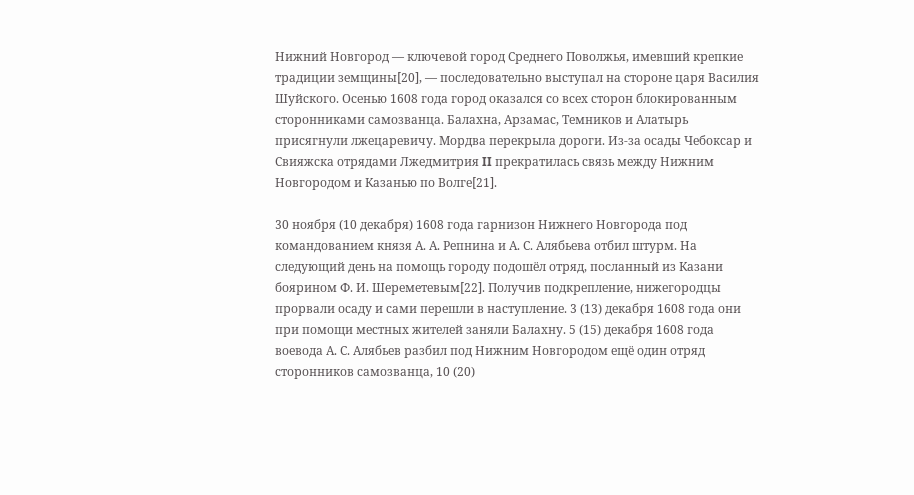Нижний Новгород — ключевой город Среднего Поволжья, имевший крепкие традиции земщины[20], — последовательно выступал на стороне царя Василия Шуйского. Осенью 1608 года город оказался со всех сторон блокированным сторонниками самозванца. Балахна, Арзамас, Темников и Алатырь присягнули лжецаревичу. Мордва перекрыла дороги. Из-за осады Чебоксар и Свияжска отрядами Лжедмитрия II прекратилась связь между Нижним Новгородом и Казанью по Волге[21].

30 ноября (10 декабря) 1608 года гарнизон Нижнего Новгорода под командованием князя А. А. Репнина и А. С. Алябьева отбил штурм. На следующий день на помощь городу подошёл отряд, посланный из Казани боярином Ф. И. Шереметевым[22]. Получив подкрепление, нижегородцы прорвали осаду и сами перешли в наступление. 3 (13) декабря 1608 года они при помощи местных жителей заняли Балахну. 5 (15) декабря 1608 года воевода А. С. Алябьев разбил под Нижним Новгородом ещё один отряд сторонников самозванца, 10 (20)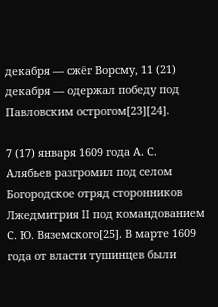декабря — сжёг Ворсму, 11 (21) декабря — одержал победу под Павловским острогом[23][24].

7 (17) января 1609 года А. С. Алябьев разгромил под селом Богородское отряд сторонников Лжедмитрия II под командованием С. Ю. Вяземского[25]. В марте 1609 года от власти тушинцев были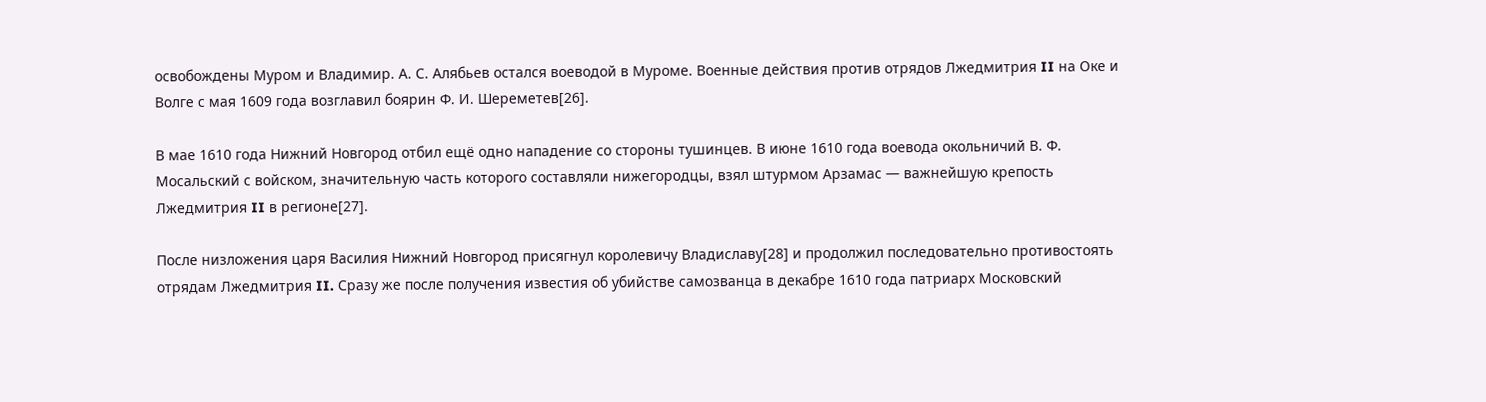освобождены Муром и Владимир. А. С. Алябьев остался воеводой в Муроме. Военные действия против отрядов Лжедмитрия II на Оке и Волге с мая 1609 года возглавил боярин Ф. И. Шереметев[26].

В мае 1610 года Нижний Новгород отбил ещё одно нападение со стороны тушинцев. В июне 1610 года воевода окольничий В. Ф. Мосальский с войском, значительную часть которого составляли нижегородцы, взял штурмом Арзамас — важнейшую крепость Лжедмитрия II в регионе[27].

После низложения царя Василия Нижний Новгород присягнул королевичу Владиславу[28] и продолжил последовательно противостоять отрядам Лжедмитрия II. Сразу же после получения известия об убийстве самозванца в декабре 1610 года патриарх Московский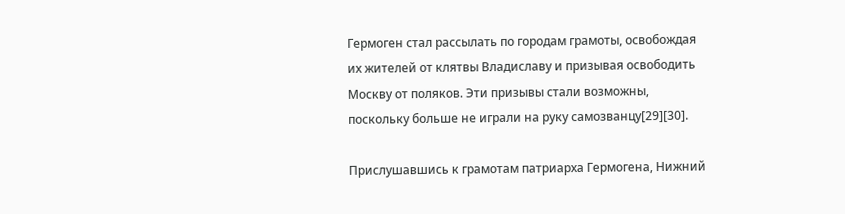Гермоген стал рассылать по городам грамоты, освобождая их жителей от клятвы Владиславу и призывая освободить Москву от поляков. Эти призывы стали возможны, поскольку больше не играли на руку самозванцу[29][30].

Прислушавшись к грамотам патриарха Гермогена, Нижний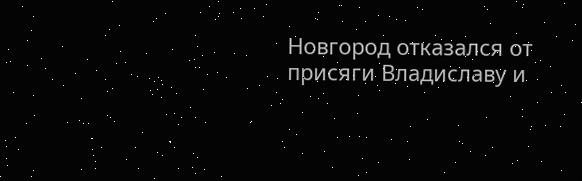Новгород отказался от присяги Владиславу и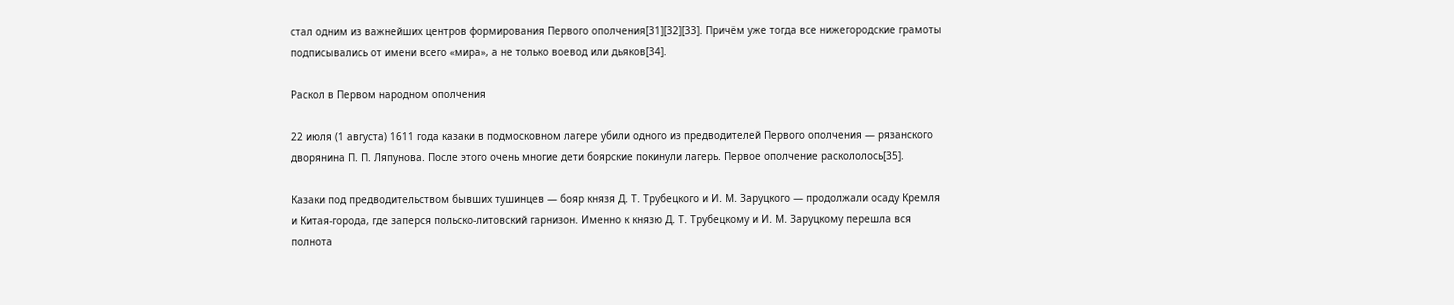стал одним из важнейших центров формирования Первого ополчения[31][32][33]. Причём уже тогда все нижегородские грамоты подписывались от имени всего «мира», а не только воевод или дьяков[34].

Раскол в Первом народном ополчения

22 июля (1 августа) 1611 года казаки в подмосковном лагере убили одного из предводителей Первого ополчения — рязанского дворянина П. П. Ляпунова. После этого очень многие дети боярские покинули лагерь. Первое ополчение раскололось[35].

Казаки под предводительством бывших тушинцев — бояр князя Д. Т. Трубецкого и И. М. Заруцкого — продолжали осаду Кремля и Китая-города, где заперся польско-литовский гарнизон. Именно к князю Д. Т. Трубецкому и И. М. Заруцкому перешла вся полнота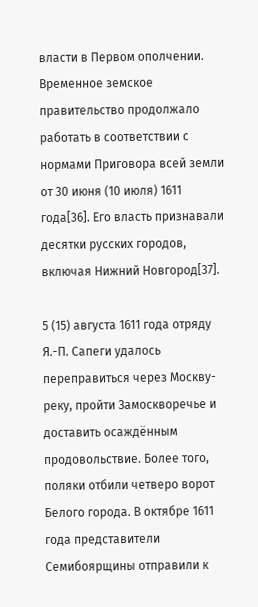власти в Первом ополчении. Временное земское правительство продолжало работать в соответствии с нормами Приговора всей земли от 30 июня (10 июля) 1611 года[36]. Его власть признавали десятки русских городов, включая Нижний Новгород[37].

5 (15) августа 1611 года отряду Я.-П. Сапеги удалось переправиться через Москву-реку, пройти Замоскворечье и доставить осаждённым продовольствие. Более того, поляки отбили четверо ворот Белого города. В октябре 1611 года представители Семибоярщины отправили к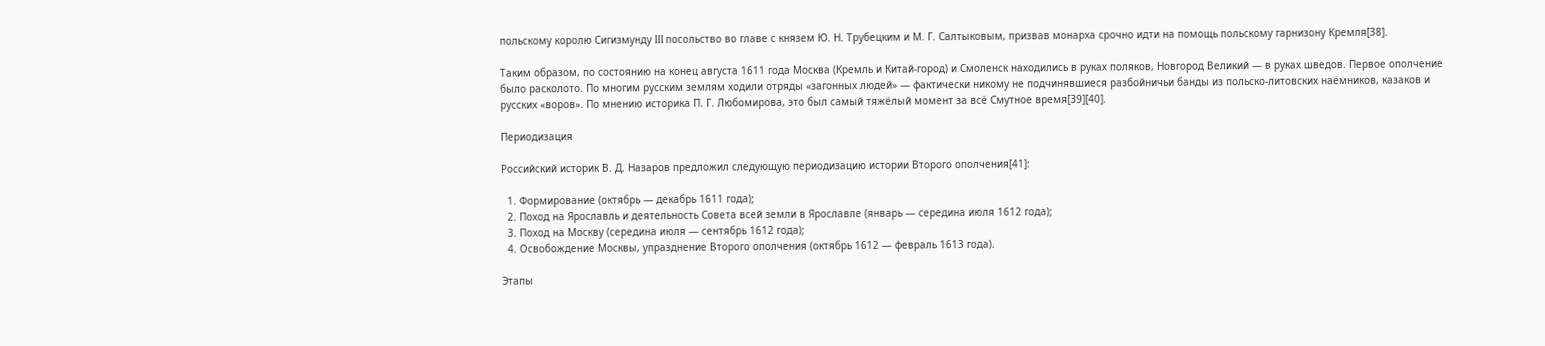польскому королю Сигизмунду III посольство во главе с князем Ю. Н. Трубецким и М. Г. Салтыковым, призвав монарха срочно идти на помощь польскому гарнизону Кремля[38].

Таким образом, по состоянию на конец августа 1611 года Москва (Кремль и Китай-город) и Смоленск находились в руках поляков, Новгород Великий — в руках шведов. Первое ополчение было расколото. По многим русским землям ходили отряды «загонных людей» — фактически никому не подчинявшиеся разбойничьи банды из польско-литовских наёмников, казаков и русских «воров». По мнению историка П. Г. Любомирова, это был самый тяжёлый момент за всё Смутное время[39][40].

Периодизация

Российский историк В. Д. Назаров предложил следующую периодизацию истории Второго ополчения[41]:

  1. Формирование (октябрь — декабрь 1611 года);
  2. Поход на Ярославль и деятельность Совета всей земли в Ярославле (январь — середина июля 1612 года);
  3. Поход на Москву (середина июля — сентябрь 1612 года);
  4. Освобождение Москвы, упразднение Второго ополчения (октябрь 1612 — февраль 1613 года).

Этапы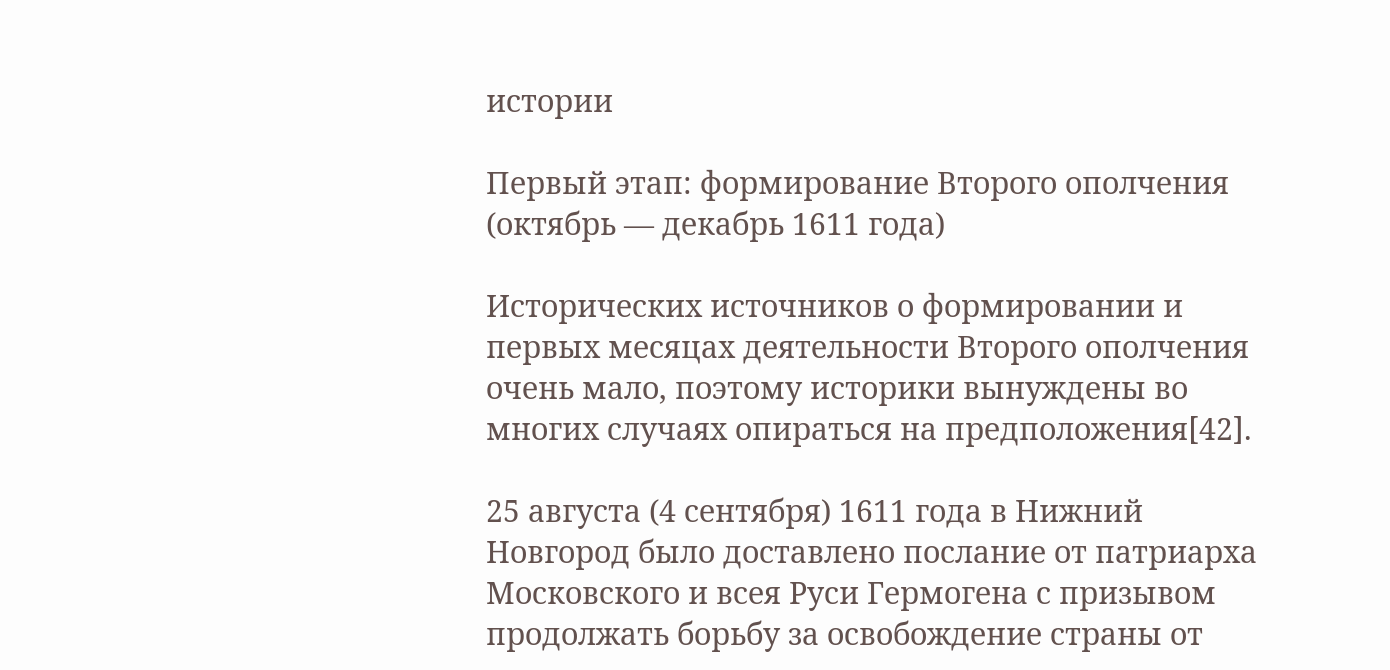истории

Первый этап: формирование Второго ополчения (октябрь — декабрь 1611 года)

Исторических источников о формировании и первых месяцах деятельности Второго ополчения очень мало, поэтому историки вынуждены во многих случаях опираться на предположения[42].

25 августа (4 сентября) 1611 года в Нижний Новгород было доставлено послание от патриарха Московского и всея Руси Гермогена с призывом продолжать борьбу за освобождение страны от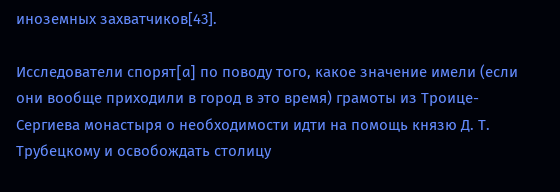иноземных захватчиков[43].

Исследователи спорят[a] по поводу того, какое значение имели (если они вообще приходили в город в это время) грамоты из Троице-Сергиева монастыря о необходимости идти на помощь князю Д. Т. Трубецкому и освобождать столицу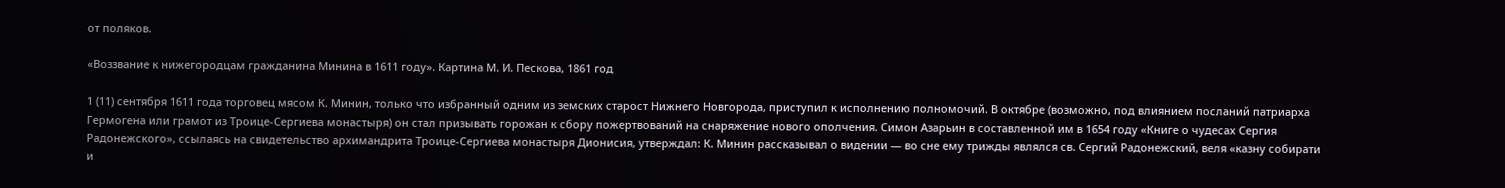от поляков.

«Воззвание к нижегородцам гражданина Минина в 1611 году». Картина М. И. Пескова, 1861 год

1 (11) сентября 1611 года торговец мясом К. Минин, только что избранный одним из земских старост Нижнего Новгорода, приступил к исполнению полномочий. В октябре (возможно, под влиянием посланий патриарха Гермогена или грамот из Троице-Сергиева монастыря) он стал призывать горожан к сбору пожертвований на снаряжение нового ополчения. Симон Азарьин в составленной им в 1654 году «Книге о чудесах Сергия Радонежского», ссылаясь на свидетельство архимандрита Троице-Сергиева монастыря Дионисия, утверждал: К. Минин рассказывал о видении — во сне ему трижды являлся св. Сергий Радонежский, веля «казну собирати и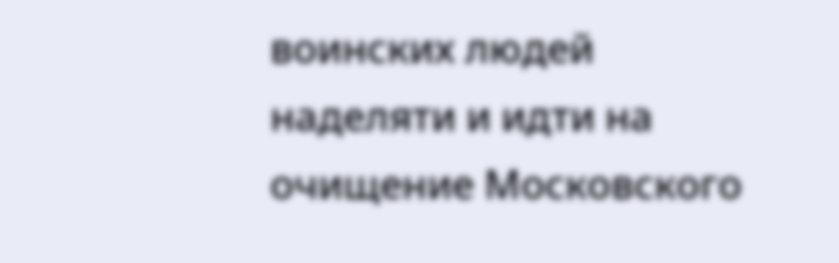воинских людей наделяти и идти на очищение Московского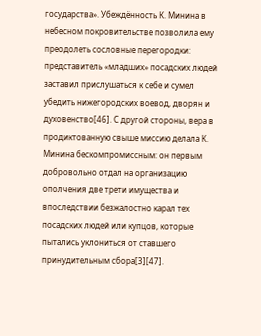государства». Убеждённость К. Минина в небесном покровительстве позволила ему преодолеть сословные перегородки: представитель «младших» посадских людей заставил прислушаться к себе и сумел убедить нижегородских воевод, дворян и духовенство[46]. С другой стороны, вера в продиктованную свыше миссию делала К. Минина бескомпромиссным: он первым добровольно отдал на организацию ополчения две трети имущества и впоследствии безжалостно карал тех посадских людей или купцов, которые пытались уклониться от ставшего принудительным сбора[3][47].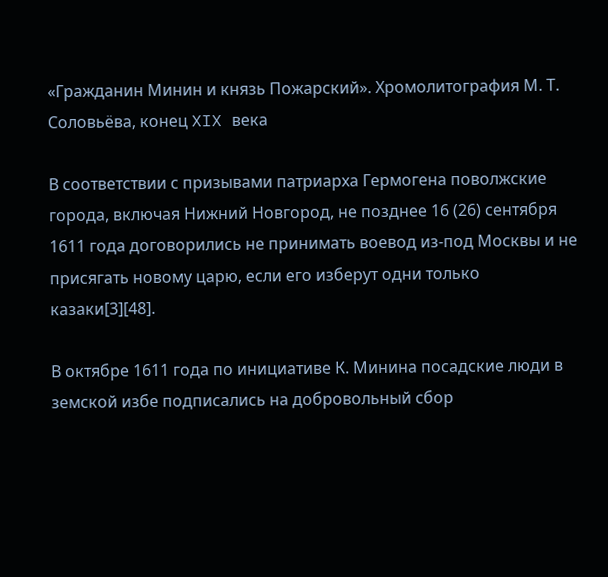«Гражданин Минин и князь Пожарский». Хромолитография М. Т. Соловьёва, конец XIX века

В соответствии с призывами патриарха Гермогена поволжские города, включая Нижний Новгород, не позднее 16 (26) сентября 1611 года договорились не принимать воевод из-под Москвы и не присягать новому царю, если его изберут одни только казаки[3][48].

В октябре 1611 года по инициативе К. Минина посадские люди в земской избе подписались на добровольный сбор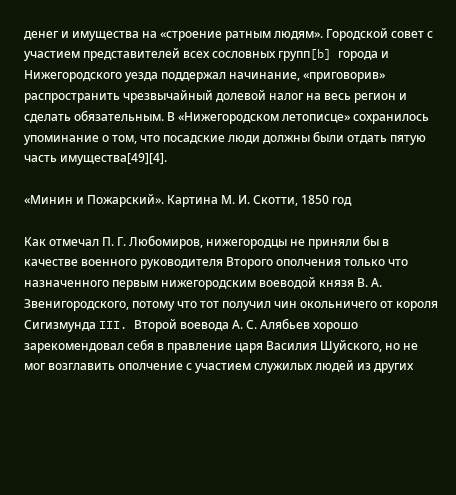денег и имущества на «строение ратным людям». Городской совет с участием представителей всех сословных групп[b] города и Нижегородского уезда поддержал начинание, «приговорив» распространить чрезвычайный долевой налог на весь регион и сделать обязательным. В «Нижегородском летописце» сохранилось упоминание о том, что посадские люди должны были отдать пятую часть имущества[49][4].

«Минин и Пожарский». Картина М. И. Скотти, 1850 год

Как отмечал П. Г. Любомиров, нижегородцы не приняли бы в качестве военного руководителя Второго ополчения только что назначенного первым нижегородским воеводой князя В. А. Звенигородского, потому что тот получил чин окольничего от короля Сигизмунда III. Второй воевода А. С. Алябьев хорошо зарекомендовал себя в правление царя Василия Шуйского, но не мог возглавить ополчение с участием служилых людей из других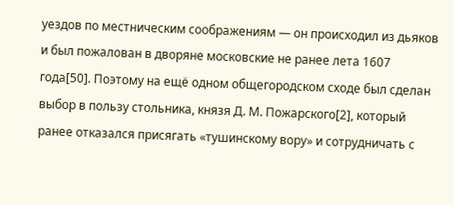уездов по местническим соображениям — он происходил из дьяков и был пожалован в дворяне московские не ранее лета 1607 года[50]. Поэтому на ещё одном общегородском сходе был сделан выбор в пользу стольника, князя Д. М. Пожарского[2], который ранее отказался присягать «тушинскому вору» и сотрудничать с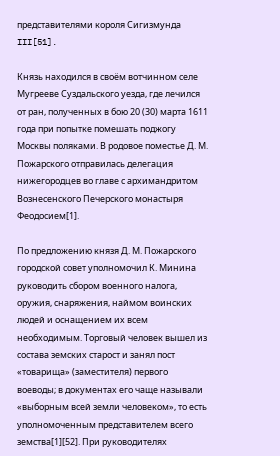представителями короля Сигизмунда III[51].

Князь находился в своём вотчинном селе Мугрееве Суздальского уезда, где лечился от ран, полученных в бою 20 (30) марта 1611 года при попытке помешать поджогу Москвы поляками. В родовое поместье Д. М. Пожарского отправилась делегация нижегородцев во главе с архимандритом Вознесенского Печерского монастыря Феодосием[1].

По предложению князя Д. М. Пожарского городской совет уполномочил К. Минина руководить сбором военного налога, оружия, снаряжения, наймом воинских людей и оснащением их всем необходимым. Торговый человек вышел из состава земских старост и занял пост «товарища» (заместителя) первого воеводы; в документах его чаще называли «выборным всей земли человеком», то есть уполномоченным представителем всего земства[1][52]. При руководителях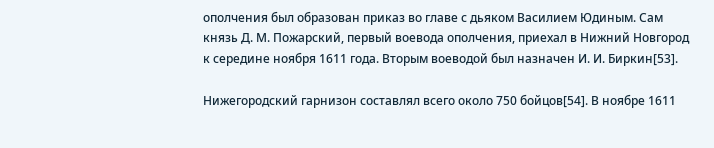ополчения был образован приказ во главе с дьяком Василием Юдиным. Сам князь Д. М. Пожарский, первый воевода ополчения, приехал в Нижний Новгород к середине ноября 1611 года. Вторым воеводой был назначен И. И. Биркин[53].

Нижегородский гарнизон составлял всего около 750 бойцов[54]. В ноябре 1611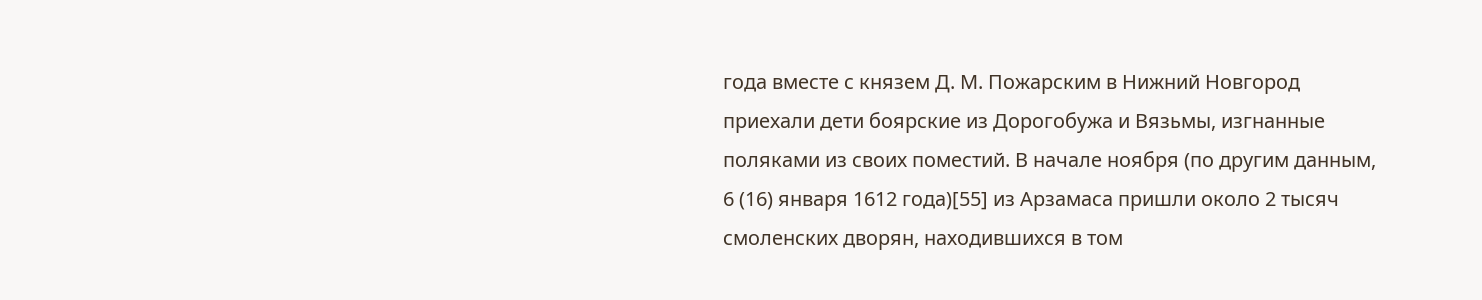года вместе с князем Д. М. Пожарским в Нижний Новгород приехали дети боярские из Дорогобужа и Вязьмы, изгнанные поляками из своих поместий. В начале ноября (по другим данным, 6 (16) января 1612 года)[55] из Арзамаса пришли около 2 тысяч смоленских дворян, находившихся в том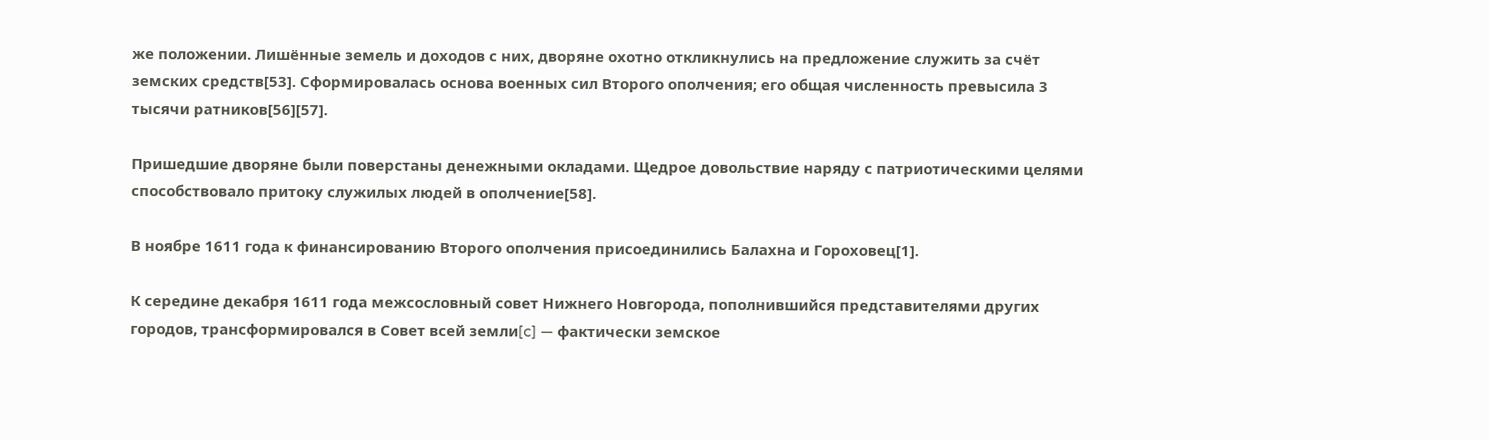же положении. Лишённые земель и доходов с них, дворяне охотно откликнулись на предложение служить за счёт земских средств[53]. Сформировалась основа военных сил Второго ополчения; его общая численность превысила 3 тысячи ратников[56][57].

Пришедшие дворяне были поверстаны денежными окладами. Щедрое довольствие наряду с патриотическими целями способствовало притоку служилых людей в ополчение[58].

В ноябре 1611 года к финансированию Второго ополчения присоединились Балахна и Гороховец[1].

К середине декабря 1611 года межсословный совет Нижнего Новгорода, пополнившийся представителями других городов, трансформировался в Совет всей земли[c] — фактически земское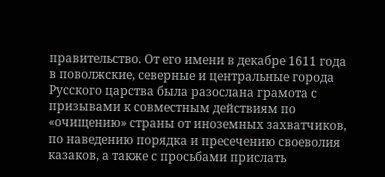правительство. От его имени в декабре 1611 года в поволжские, северные и центральные города Русского царства была разослана грамота с призывами к совместным действиям по «очищению» страны от иноземных захватчиков, по наведению порядка и пресечению своеволия казаков, а также с просьбами прислать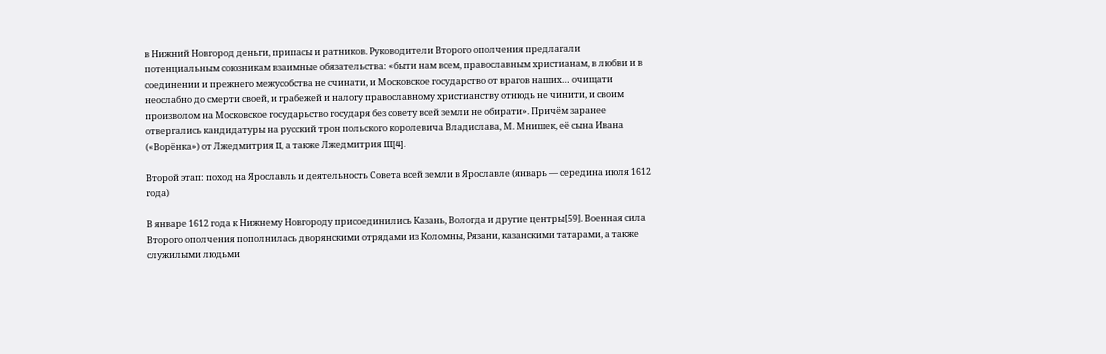в Нижний Новгород деньги, припасы и ратников. Руководители Второго ополчения предлагали потенциальным союзникам взаимные обязательства: «быти нам всем, православным христианам, в любви и в соединении и прежнего межусобства не счинати, и Московское государство от врагов наших… очищати неослабно до смерти своей, и грабежей и налогу православному христианству отнюдь не чинити, и своим произволом на Московское государьство государя без совету всей земли не обирати». Причём заранее отвергались кандидатуры на русский трон польского королевича Владислава, М. Мнишек, её сына Ивана («Ворёнка») от Лжедмитрия II, а также Лжедмитрия III[4].

Второй этап: поход на Ярославль и деятельность Совета всей земли в Ярославле (январь — середина июля 1612 года)

В январе 1612 года к Нижнему Новгороду присоединились Казань, Вологда и другие центры[59]. Военная сила Второго ополчения пополнилась дворянскими отрядами из Коломны, Рязани, казанскими татарами, а также служилыми людьми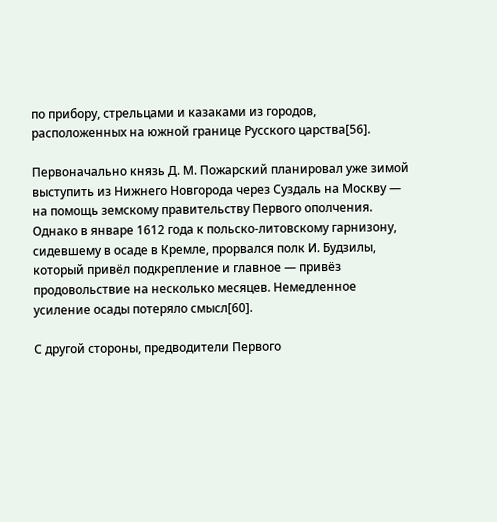по прибору, стрельцами и казаками из городов, расположенных на южной границе Русского царства[56].

Первоначально князь Д. М. Пожарский планировал уже зимой выступить из Нижнего Новгорода через Суздаль на Москву — на помощь земскому правительству Первого ополчения. Однако в январе 1612 года к польско-литовскому гарнизону, сидевшему в осаде в Кремле, прорвался полк И. Будзилы, который привёл подкрепление и главное — привёз продовольствие на несколько месяцев. Немедленное усиление осады потеряло смысл[60].

С другой стороны, предводители Первого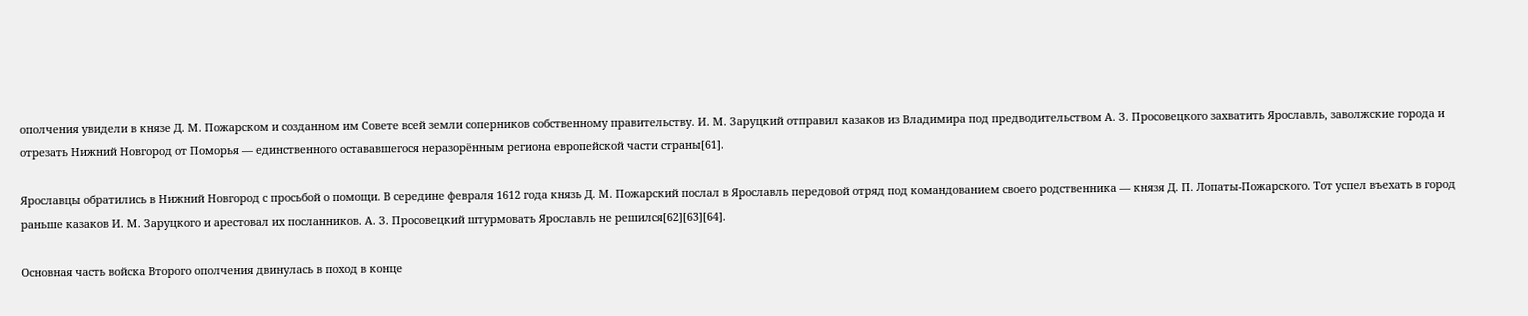ополчения увидели в князе Д. М. Пожарском и созданном им Совете всей земли соперников собственному правительству. И. М. Заруцкий отправил казаков из Владимира под предводительством А. З. Просовецкого захватить Ярославль, заволжские города и отрезать Нижний Новгород от Поморья — единственного остававшегося неразорённым региона европейской части страны[61].

Ярославцы обратились в Нижний Новгород с просьбой о помощи. В середине февраля 1612 года князь Д. М. Пожарский послал в Ярославль передовой отряд под командованием своего родственника — князя Д. П. Лопаты-Пожарского. Тот успел въехать в город раньше казаков И. М. Заруцкого и арестовал их посланников. А. З. Просовецкий штурмовать Ярославль не решился[62][63][64].

Основная часть войска Второго ополчения двинулась в поход в конце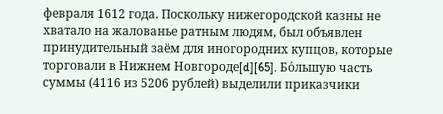февраля 1612 года. Поскольку нижегородской казны не хватало на жалованье ратным людям, был объявлен принудительный заём для иногородних купцов, которые торговали в Нижнем Новгороде[d][65]. Бо́льшую часть суммы (4116 из 5206 рублей) выделили приказчики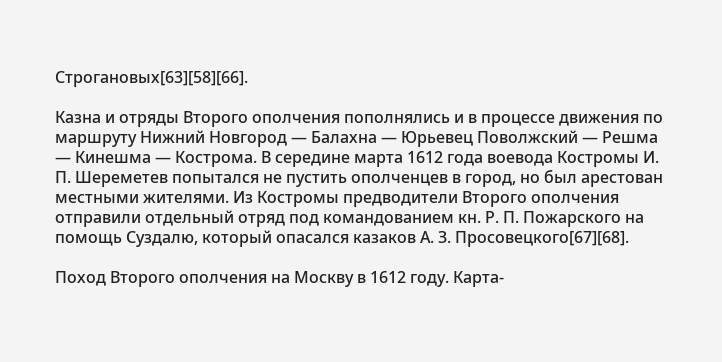Строгановых[63][58][66].

Казна и отряды Второго ополчения пополнялись и в процессе движения по маршруту Нижний Новгород — Балахна — Юрьевец Поволжский — Решма — Кинешма — Кострома. В середине марта 1612 года воевода Костромы И. П. Шереметев попытался не пустить ополченцев в город, но был арестован местными жителями. Из Костромы предводители Второго ополчения отправили отдельный отряд под командованием кн. Р. П. Пожарского на помощь Суздалю, который опасался казаков А. З. Просовецкого[67][68].

Поход Второго ополчения на Москву в 1612 году. Карта-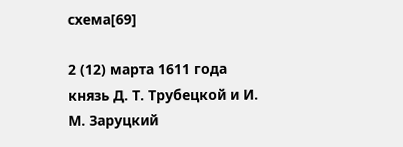схема[69]

2 (12) марта 1611 года князь Д. Т. Трубецкой и И. М. Заруцкий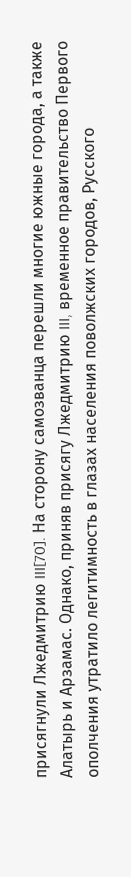присягнули Лжедмитрию III[70]. На сторону самозванца перешли многие южные города, а также Алатырь и Арзамас. Однако, приняв присягу Лжедмитрию III, временное правительство Первого ополчения утратило легитимность в глазах населения поволжских городов, Русского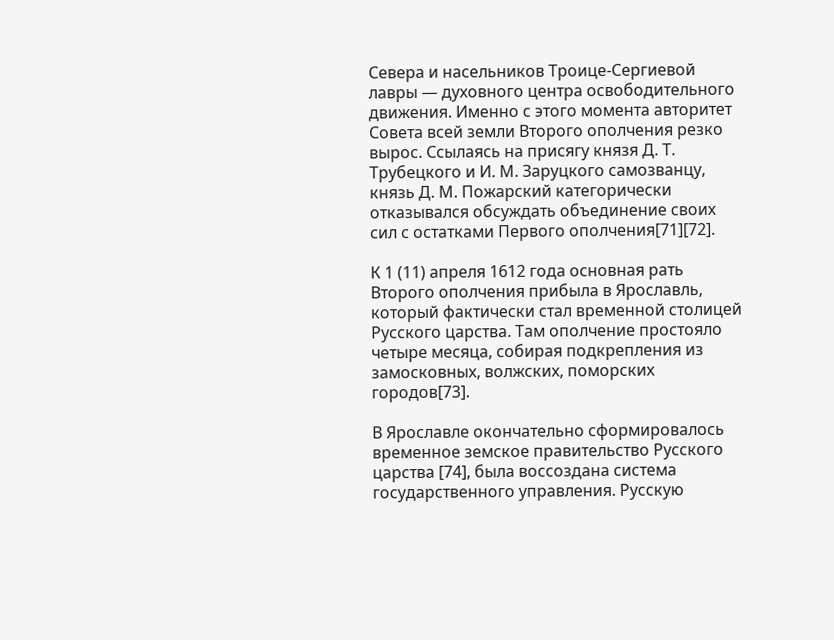Севера и насельников Троице-Сергиевой лавры — духовного центра освободительного движения. Именно с этого момента авторитет Совета всей земли Второго ополчения резко вырос. Ссылаясь на присягу князя Д. Т. Трубецкого и И. М. Заруцкого самозванцу, князь Д. М. Пожарский категорически отказывался обсуждать объединение своих сил с остатками Первого ополчения[71][72].

К 1 (11) апреля 1612 года основная рать Второго ополчения прибыла в Ярославль, который фактически стал временной столицей Русского царства. Там ополчение простояло четыре месяца, собирая подкрепления из замосковных, волжских, поморских городов[73].

В Ярославле окончательно сформировалось временное земское правительство Русского царства [74], была воссоздана система государственного управления. Русскую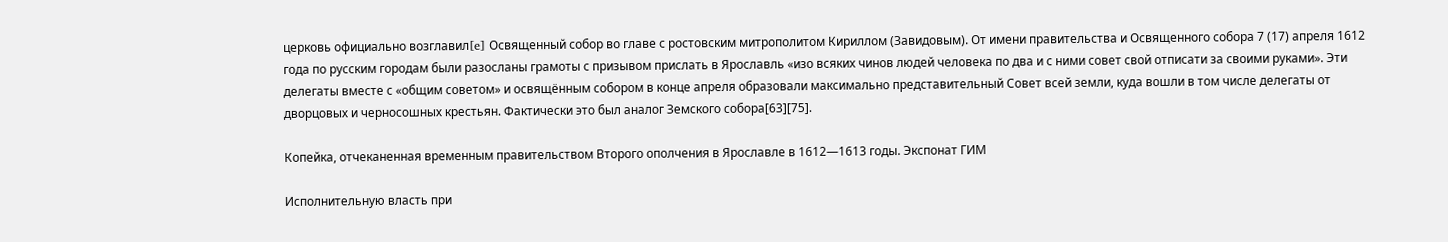церковь официально возглавил[e] Освященный собор во главе с ростовским митрополитом Кириллом (Завидовым). От имени правительства и Освященного собора 7 (17) апреля 1612 года по русским городам были разосланы грамоты с призывом прислать в Ярославль «изо всяких чинов людей человека по два и с ними совет свой отписати за своими руками». Эти делегаты вместе с «общим советом» и освящённым собором в конце апреля образовали максимально представительный Совет всей земли, куда вошли в том числе делегаты от дворцовых и черносошных крестьян. Фактически это был аналог Земского собора[63][75].

Копейка, отчеканенная временным правительством Второго ополчения в Ярославле в 1612—1613 годы. Экспонат ГИМ

Исполнительную власть при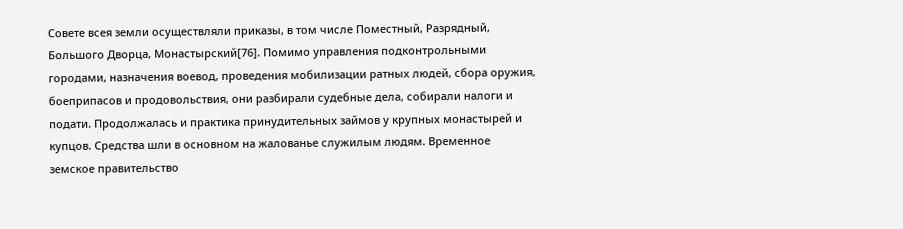Совете всея земли осуществляли приказы, в том числе Поместный, Разрядный, Большого Дворца, Монастырский[76]. Помимо управления подконтрольными городами, назначения воевод, проведения мобилизации ратных людей, сбора оружия, боеприпасов и продовольствия, они разбирали судебные дела, собирали налоги и подати. Продолжалась и практика принудительных займов у крупных монастырей и купцов. Средства шли в основном на жалованье служилым людям. Временное земское правительство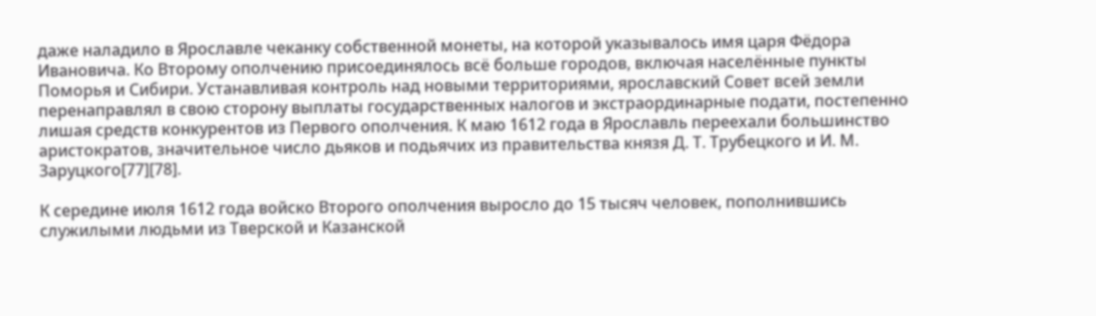даже наладило в Ярославле чеканку собственной монеты, на которой указывалось имя царя Фёдора Ивановича. Ко Второму ополчению присоединялось всё больше городов, включая населённые пункты Поморья и Сибири. Устанавливая контроль над новыми территориями, ярославский Совет всей земли перенаправлял в свою сторону выплаты государственных налогов и экстраординарные подати, постепенно лишая средств конкурентов из Первого ополчения. К маю 1612 года в Ярославль переехали большинство аристократов, значительное число дьяков и подьячих из правительства князя Д. Т. Трубецкого и И. М. Заруцкого[77][78].

К середине июля 1612 года войско Второго ополчения выросло до 15 тысяч человек, пополнившись служилыми людьми из Тверской и Казанской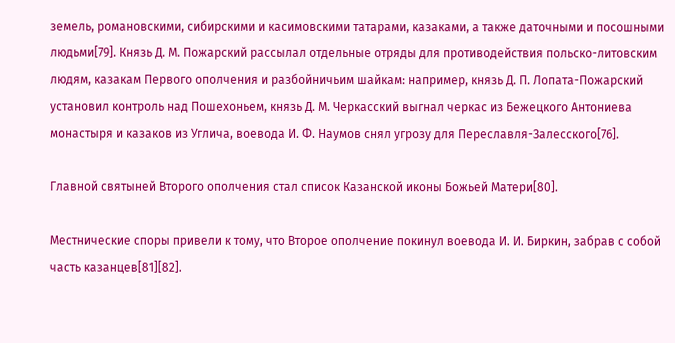земель, романовскими, сибирскими и касимовскими татарами, казаками, а также даточными и посошными людьми[79]. Князь Д. М. Пожарский рассылал отдельные отряды для противодействия польско-литовским людям, казакам Первого ополчения и разбойничьим шайкам: например, князь Д. П. Лопата-Пожарский установил контроль над Пошехоньем, князь Д. М. Черкасский выгнал черкас из Бежецкого Антониева монастыря и казаков из Углича, воевода И. Ф. Наумов снял угрозу для Переславля-Залесского[76].

Главной святыней Второго ополчения стал список Казанской иконы Божьей Матери[80].

Местнические споры привели к тому, что Второе ополчение покинул воевода И. И. Биркин, забрав с собой часть казанцев[81][82].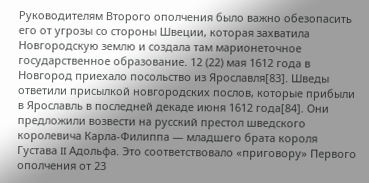Руководителям Второго ополчения было важно обезопасить его от угрозы со стороны Швеции, которая захватила Новгородскую землю и создала там марионеточное государственное образование. 12 (22) мая 1612 года в Новгород приехало посольство из Ярославля[83]. Шведы ответили присылкой новгородских послов, которые прибыли в Ярославль в последней декаде июня 1612 года[84]. Они предложили возвести на русский престол шведского королевича Карла-Филиппа — младшего брата короля Густава II Адольфа. Это соответствовало «приговору» Первого ополчения от 23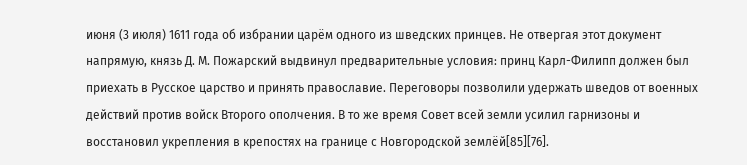июня (3 июля) 1611 года об избрании царём одного из шведских принцев. Не отвергая этот документ напрямую, князь Д. М. Пожарский выдвинул предварительные условия: принц Карл-Филипп должен был приехать в Русское царство и принять православие. Переговоры позволили удержать шведов от военных действий против войск Второго ополчения. В то же время Совет всей земли усилил гарнизоны и восстановил укрепления в крепостях на границе с Новгородской землёй[85][76].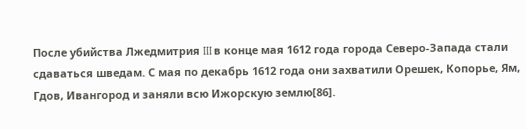После убийства Лжедмитрия III в конце мая 1612 года города Северо-Запада стали сдаваться шведам. С мая по декабрь 1612 года они захватили Орешек, Копорье, Ям, Гдов, Ивангород и заняли всю Ижорскую землю[86].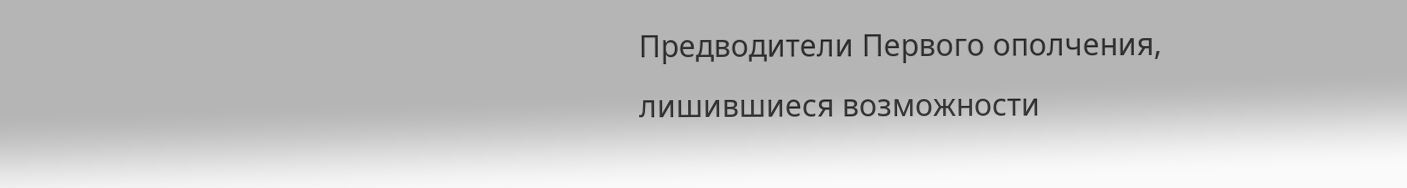Предводители Первого ополчения, лишившиеся возможности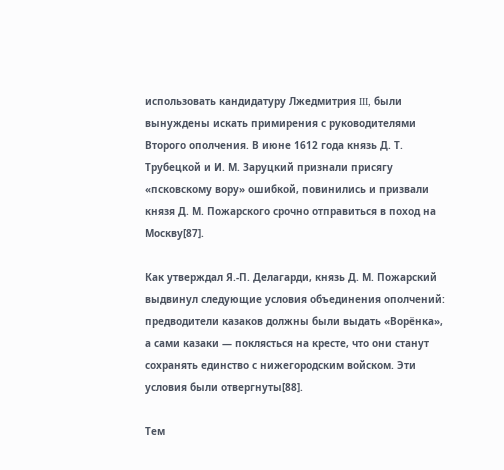использовать кандидатуру Лжедмитрия III, были вынуждены искать примирения с руководителями Второго ополчения. В июне 1612 года князь Д. Т. Трубецкой и И. М. Заруцкий признали присягу «псковскому вору» ошибкой, повинились и призвали князя Д. М. Пожарского срочно отправиться в поход на Москву[87].

Как утверждал Я.-П. Делагарди, князь Д. М. Пожарский выдвинул следующие условия объединения ополчений: предводители казаков должны были выдать «Ворёнка», а сами казаки — поклясться на кресте, что они станут сохранять единство с нижегородским войском. Эти условия были отвергнуты[88].

Тем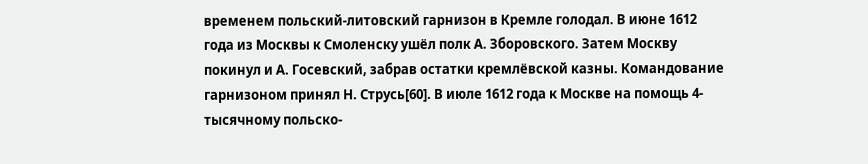временем польский-литовский гарнизон в Кремле голодал. В июне 1612 года из Москвы к Смоленску ушёл полк А. Зборовского. Затем Москву покинул и А. Госевский, забрав остатки кремлёвской казны. Командование гарнизоном принял Н. Струсь[60]. В июле 1612 года к Москве на помощь 4-тысячному польско-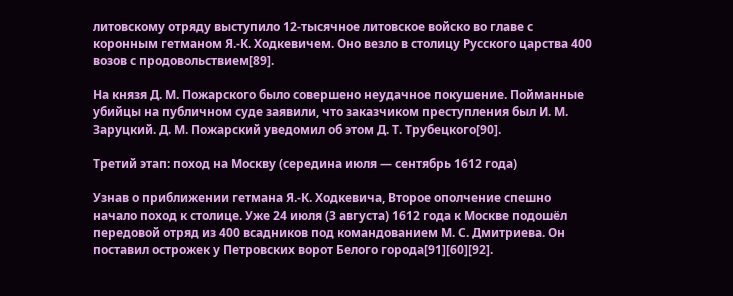литовскому отряду выступило 12-тысячное литовское войско во главе с коронным гетманом Я.-К. Ходкевичем. Оно везло в столицу Русского царства 400 возов с продовольствием[89].

На князя Д. М. Пожарского было совершено неудачное покушение. Пойманные убийцы на публичном суде заявили, что заказчиком преступления был И. М. Заруцкий. Д. М. Пожарский уведомил об этом Д. Т. Трубецкого[90].

Третий этап: поход на Москву (середина июля — сентябрь 1612 года)

Узнав о приближении гетмана Я.-К. Ходкевича, Второе ополчение спешно начало поход к столице. Уже 24 июля (3 августа) 1612 года к Москве подошёл передовой отряд из 400 всадников под командованием М. С. Дмитриева. Он поставил острожек у Петровских ворот Белого города[91][60][92].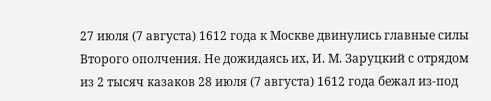27 июля (7 августа) 1612 года к Москве двинулись главные силы Второго ополчения. Не дожидаясь их, И. М. Заруцкий с отрядом из 2 тысяч казаков 28 июля (7 августа) 1612 года бежал из-под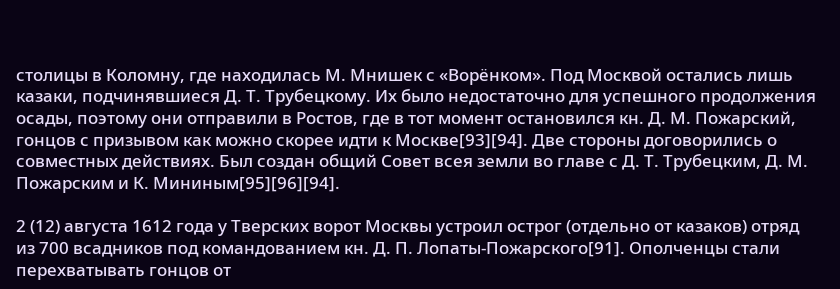столицы в Коломну, где находилась М. Мнишек с «Ворёнком». Под Москвой остались лишь казаки, подчинявшиеся Д. Т. Трубецкому. Их было недостаточно для успешного продолжения осады, поэтому они отправили в Ростов, где в тот момент остановился кн. Д. М. Пожарский, гонцов с призывом как можно скорее идти к Москве[93][94]. Две стороны договорились о совместных действиях. Был создан общий Совет всея земли во главе с Д. Т. Трубецким, Д. М. Пожарским и К. Мининым[95][96][94].

2 (12) августа 1612 года у Тверских ворот Москвы устроил острог (отдельно от казаков) отряд из 700 всадников под командованием кн. Д. П. Лопаты-Пожарского[91]. Ополченцы стали перехватывать гонцов от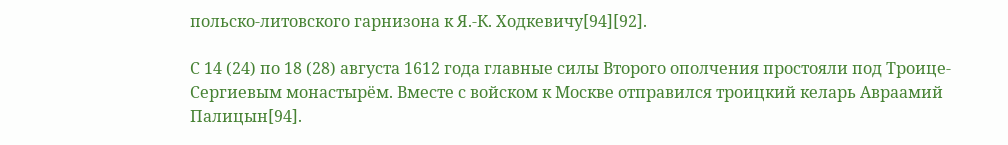польско-литовского гарнизона к Я.-К. Ходкевичу[94][92].

С 14 (24) по 18 (28) августа 1612 года главные силы Второго ополчения простояли под Троице-Сергиевым монастырём. Вместе с войском к Москве отправился троицкий келарь Авраамий Палицын[94].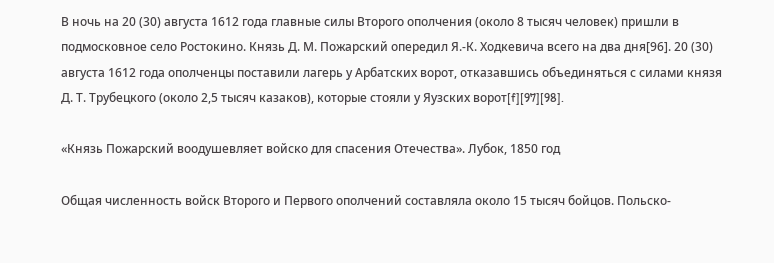В ночь на 20 (30) августа 1612 года главные силы Второго ополчения (около 8 тысяч человек) пришли в подмосковное село Ростокино. Князь Д. М. Пожарский опередил Я.-К. Ходкевича всего на два дня[96]. 20 (30) августа 1612 года ополченцы поставили лагерь у Арбатских ворот, отказавшись объединяться с силами князя Д. Т. Трубецкого (около 2,5 тысяч казаков), которые стояли у Яузских ворот[f][97][98].

«Князь Пожарский воодушевляет войско для спасения Отечества». Лубок, 1850 год

Общая численность войск Второго и Первого ополчений составляла около 15 тысяч бойцов. Польско-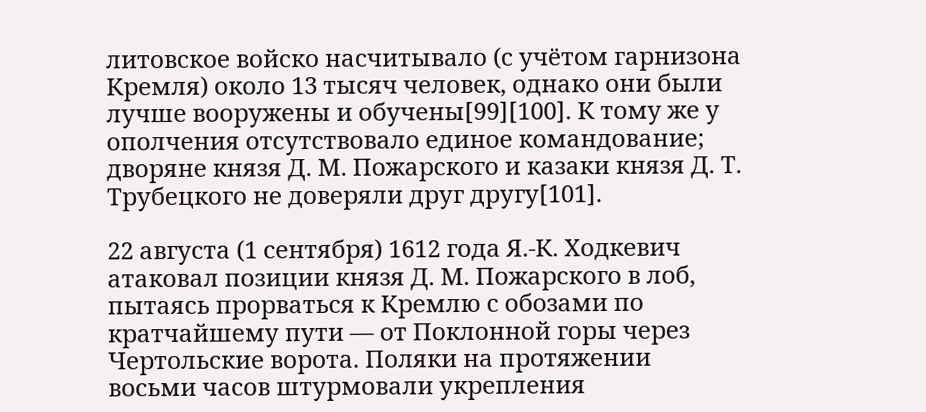литовское войско насчитывало (с учётом гарнизона Кремля) около 13 тысяч человек, однако они были лучше вооружены и обучены[99][100]. К тому же у ополчения отсутствовало единое командование; дворяне князя Д. М. Пожарского и казаки князя Д. Т. Трубецкого не доверяли друг другу[101].

22 августа (1 сентября) 1612 года Я.-К. Ходкевич атаковал позиции князя Д. М. Пожарского в лоб, пытаясь прорваться к Кремлю с обозами по кратчайшему пути — от Поклонной горы через Чертольские ворота. Поляки на протяжении восьми часов штурмовали укрепления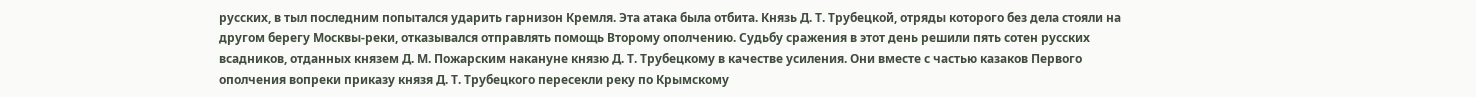русских, в тыл последним попытался ударить гарнизон Кремля. Эта атака была отбита. Князь Д. Т. Трубецкой, отряды которого без дела стояли на другом берегу Москвы-реки, отказывался отправлять помощь Второму ополчению. Судьбу сражения в этот день решили пять сотен русских всадников, отданных князем Д. М. Пожарским накануне князю Д. Т. Трубецкому в качестве усиления. Они вместе с частью казаков Первого ополчения вопреки приказу князя Д. Т. Трубецкого пересекли реку по Крымскому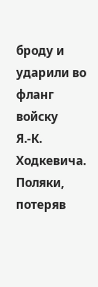броду и ударили во фланг войску Я.-К. Ходкевича. Поляки, потеряв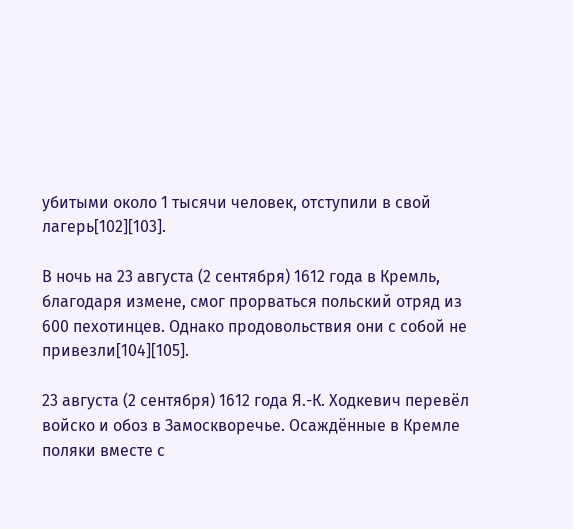убитыми около 1 тысячи человек, отступили в свой лагерь[102][103].

В ночь на 23 августа (2 сентября) 1612 года в Кремль, благодаря измене, смог прорваться польский отряд из 600 пехотинцев. Однако продовольствия они с собой не привезли[104][105].

23 августа (2 сентября) 1612 года Я.-К. Ходкевич перевёл войско и обоз в Замоскворечье. Осаждённые в Кремле поляки вместе с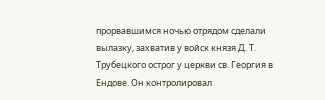прорвавшимся ночью отрядом сделали вылазку, захватив у войск князя Д. Т. Трубецкого острог у церкви св. Георгия в Ендове. Он контролировал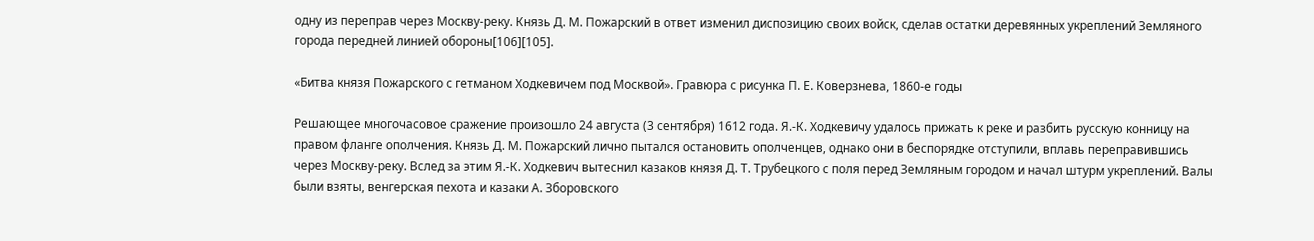одну из переправ через Москву-реку. Князь Д. М. Пожарский в ответ изменил диспозицию своих войск, сделав остатки деревянных укреплений Земляного города передней линией обороны[106][105].

«Битва князя Пожарского с гетманом Ходкевичем под Москвой». Гравюра с рисунка П. Е. Коверзнева, 1860-е годы

Решающее многочасовое сражение произошло 24 августа (3 сентября) 1612 года. Я.-К. Ходкевичу удалось прижать к реке и разбить русскую конницу на правом фланге ополчения. Князь Д. М. Пожарский лично пытался остановить ополченцев, однако они в беспорядке отступили, вплавь переправившись через Москву-реку. Вслед за этим Я.-К. Ходкевич вытеснил казаков князя Д. Т. Трубецкого с поля перед Земляным городом и начал штурм укреплений. Валы были взяты, венгерская пехота и казаки А. Зборовского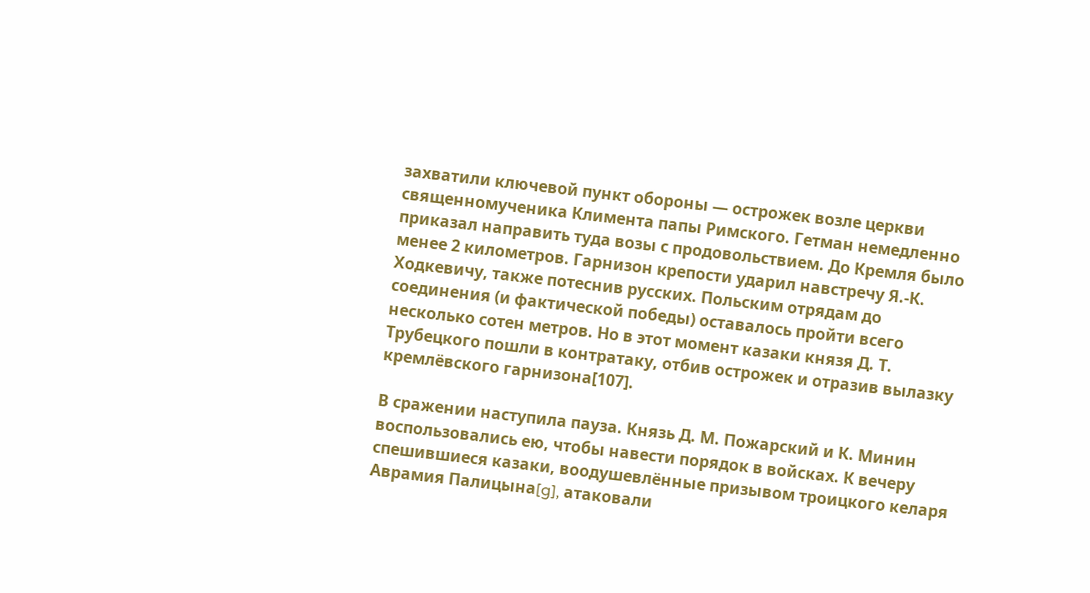захватили ключевой пункт обороны — острожек возле церкви священномученика Климента папы Римского. Гетман немедленно приказал направить туда возы с продовольствием. До Кремля было менее 2 километров. Гарнизон крепости ударил навстречу Я.-К. Ходкевичу, также потеснив русских. Польским отрядам до соединения (и фактической победы) оставалось пройти всего несколько сотен метров. Но в этот момент казаки князя Д. Т. Трубецкого пошли в контратаку, отбив острожек и отразив вылазку кремлёвского гарнизона[107].

В сражении наступила пауза. Князь Д. М. Пожарский и К. Минин воспользовались ею, чтобы навести порядок в войсках. К вечеру спешившиеся казаки, воодушевлённые призывом троицкого келаря Аврамия Палицына[g], атаковали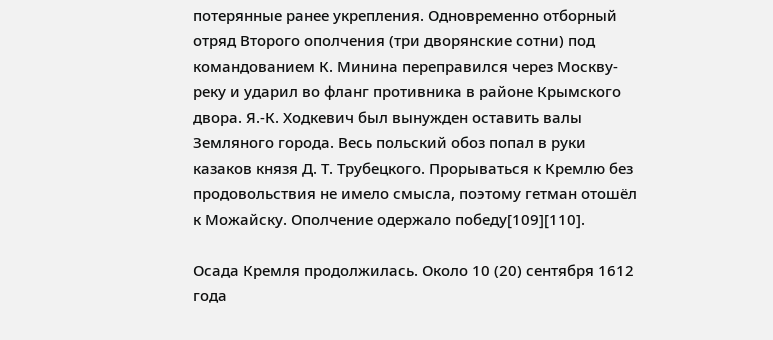потерянные ранее укрепления. Одновременно отборный отряд Второго ополчения (три дворянские сотни) под командованием К. Минина переправился через Москву-реку и ударил во фланг противника в районе Крымского двора. Я.-К. Ходкевич был вынужден оставить валы Земляного города. Весь польский обоз попал в руки казаков князя Д. Т. Трубецкого. Прорываться к Кремлю без продовольствия не имело смысла, поэтому гетман отошёл к Можайску. Ополчение одержало победу[109][110].

Осада Кремля продолжилась. Около 10 (20) сентября 1612 года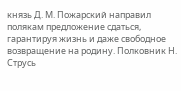князь Д. М. Пожарский направил полякам предложение сдаться, гарантируя жизнь и даже свободное возвращение на родину. Полковник Н. Струсь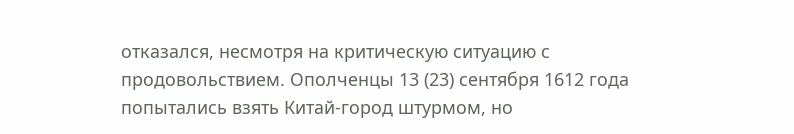отказался, несмотря на критическую ситуацию с продовольствием. Ополченцы 13 (23) сентября 1612 года попытались взять Китай-город штурмом, но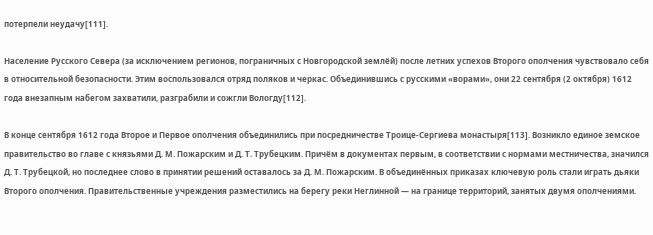потерпели неудачу[111].

Население Русского Севера (за исключением регионов, пограничных с Новгородской землёй) после летних успехов Второго ополчения чувствовало себя в относительной безопасности. Этим воспользовался отряд поляков и черкас. Объединившись с русскими «ворами», они 22 сентября (2 октября) 1612 года внезапным набегом захватили, разграбили и сожгли Вологду[112].

В конце сентября 1612 года Второе и Первое ополчения объединились при посредничестве Троице-Сергиева монастыря[113]. Возникло единое земское правительство во главе с князьями Д. М. Пожарским и Д. Т. Трубецким. Причём в документах первым, в соответствии с нормами местничества, значился Д. Т. Трубецкой, но последнее слово в принятии решений оставалось за Д. М. Пожарским. В объединённых приказах ключевую роль стали играть дьяки Второго ополчения. Правительственные учреждения разместились на берегу реки Неглинной — на границе территорий, занятых двумя ополчениями.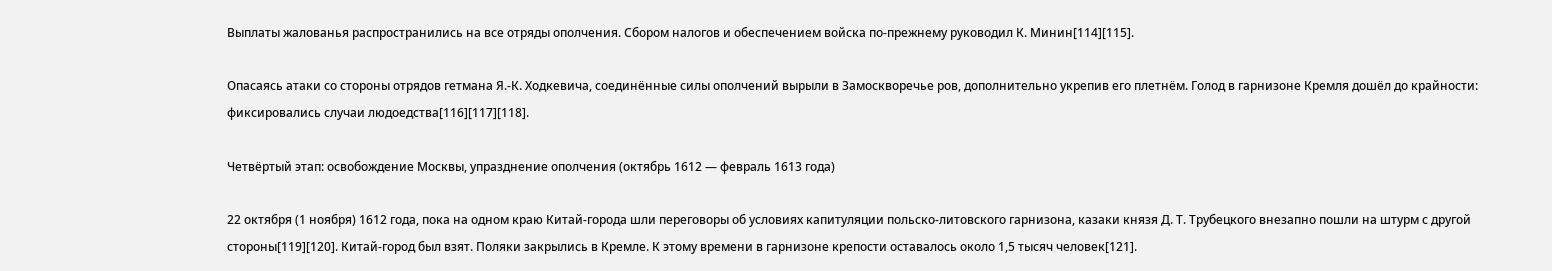Выплаты жалованья распространились на все отряды ополчения. Сбором налогов и обеспечением войска по-прежнему руководил К. Минин[114][115].

Опасаясь атаки со стороны отрядов гетмана Я.-К. Ходкевича, соединённые силы ополчений вырыли в Замоскворечье ров, дополнительно укрепив его плетнём. Голод в гарнизоне Кремля дошёл до крайности: фиксировались случаи людоедства[116][117][118].

Четвёртый этап: освобождение Москвы, упразднение ополчения (октябрь 1612 — февраль 1613 года)

22 октября (1 ноября) 1612 года, пока на одном краю Китай-города шли переговоры об условиях капитуляции польско-литовского гарнизона, казаки князя Д. Т. Трубецкого внезапно пошли на штурм с другой стороны[119][120]. Китай-город был взят. Поляки закрылись в Кремле. К этому времени в гарнизоне крепости оставалось около 1,5 тысяч человек[121].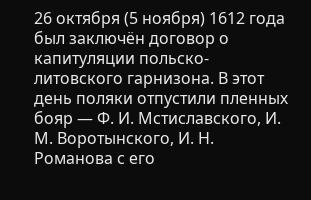26 октября (5 ноября) 1612 года был заключён договор о капитуляции польско-литовского гарнизона. В этот день поляки отпустили пленных бояр — Ф. И. Мстиславского, И. М. Воротынского, И. Н. Романова с его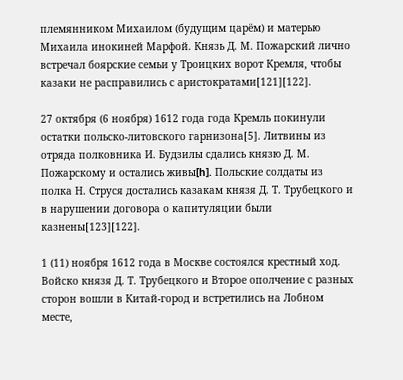племянником Михаилом (будущим царём) и матерью Михаила инокиней Марфой. Князь Д. М. Пожарский лично встречал боярские семьи у Троицких ворот Кремля, чтобы казаки не расправились с аристократами[121][122].

27 октября (6 ноября) 1612 года года Кремль покинули остатки польско-литовского гарнизона[5]. Литвины из отряда полковника И. Будзилы сдались князю Д. М. Пожарскому и остались живы[h]. Польские солдаты из полка Н. Струся достались казакам князя Д. Т. Трубецкого и в нарушении договора о капитуляции были казнены[123][122].

1 (11) ноября 1612 года в Москве состоялся крестный ход. Войско князя Д. Т. Трубецкого и Второе ополчение с разных сторон вошли в Китай-город и встретились на Лобном месте,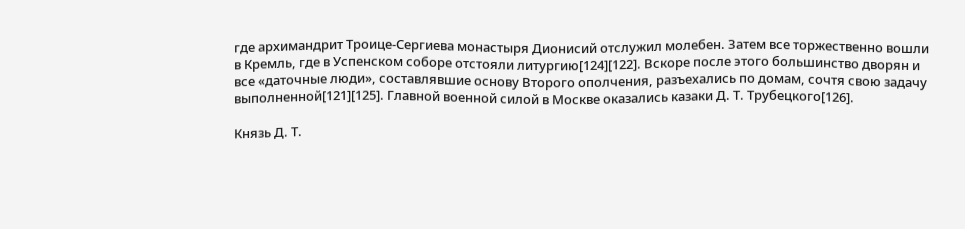где архимандрит Троице-Сергиева монастыря Дионисий отслужил молебен. Затем все торжественно вошли в Кремль, где в Успенском соборе отстояли литургию[124][122]. Вскоре после этого большинство дворян и все «даточные люди», составлявшие основу Второго ополчения, разъехались по домам, сочтя свою задачу выполненной[121][125]. Главной военной силой в Москве оказались казаки Д. Т. Трубецкого[126].

Князь Д. Т.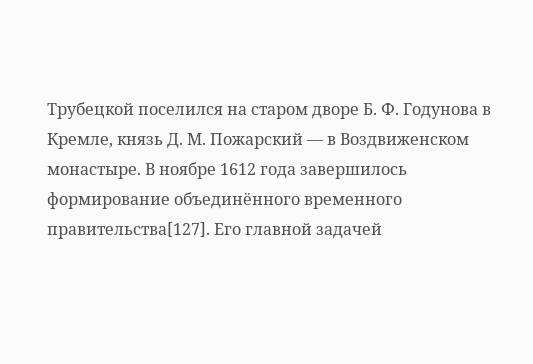Трубецкой поселился на старом дворе Б. Ф. Годунова в Кремле, князь Д. М. Пожарский — в Воздвиженском монастыре. В ноябре 1612 года завершилось формирование объединённого временного правительства[127]. Его главной задачей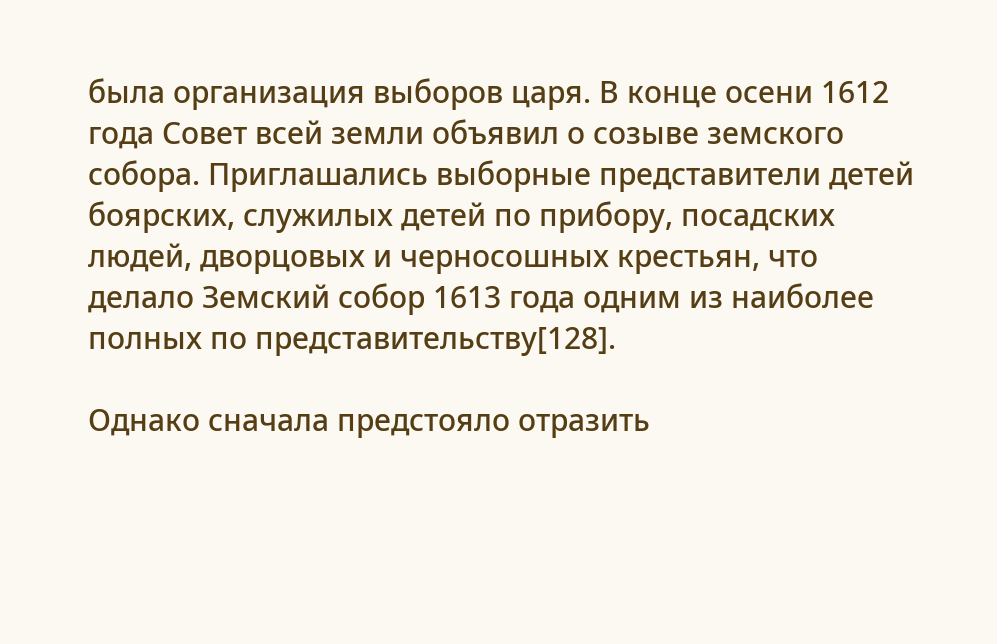была организация выборов царя. В конце осени 1612 года Совет всей земли объявил о созыве земского собора. Приглашались выборные представители детей боярских, служилых детей по прибору, посадских людей, дворцовых и черносошных крестьян, что делало Земский собор 1613 года одним из наиболее полных по представительству[128].

Однако сначала предстояло отразить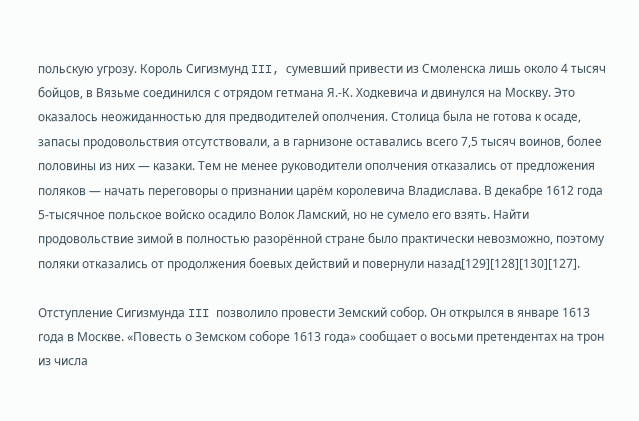польскую угрозу. Король Сигизмунд III, сумевший привести из Смоленска лишь около 4 тысяч бойцов, в Вязьме соединился с отрядом гетмана Я.-К. Ходкевича и двинулся на Москву. Это оказалось неожиданностью для предводителей ополчения. Столица была не готова к осаде, запасы продовольствия отсутствовали, а в гарнизоне оставались всего 7,5 тысяч воинов, более половины из них — казаки. Тем не менее руководители ополчения отказались от предложения поляков — начать переговоры о признании царём королевича Владислава. В декабре 1612 года 5-тысячное польское войско осадило Волок Ламский, но не сумело его взять. Найти продовольствие зимой в полностью разорённой стране было практически невозможно, поэтому поляки отказались от продолжения боевых действий и повернули назад[129][128][130][127].

Отступление Сигизмунда III позволило провести Земский собор. Он открылся в январе 1613 года в Москве. «Повесть о Земском соборе 1613 года» сообщает о восьми претендентах на трон из числа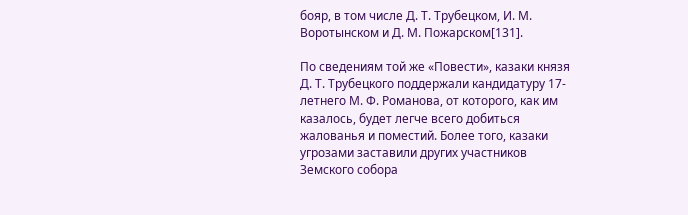бояр, в том числе Д. Т. Трубецком, И. М. Воротынском и Д. М. Пожарском[131].

По сведениям той же «Повести», казаки князя Д. Т. Трубецкого поддержали кандидатуру 17-летнего М. Ф. Романова, от которого, как им казалось, будет легче всего добиться жалованья и поместий. Более того, казаки угрозами заставили других участников Земского собора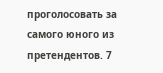проголосовать за самого юного из претендентов. 7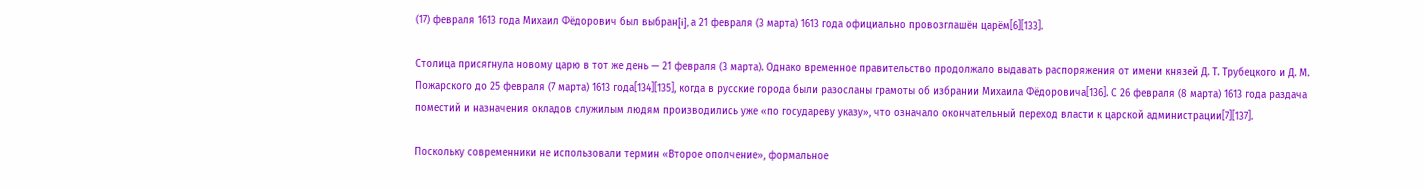(17) февраля 1613 года Михаил Фёдорович был выбран[i], а 21 февраля (3 марта) 1613 года официально провозглашён царём[6][133].

Столица присягнула новому царю в тот же день — 21 февраля (3 марта). Однако временное правительство продолжало выдавать распоряжения от имени князей Д. Т. Трубецкого и Д. М. Пожарского до 25 февраля (7 марта) 1613 года[134][135], когда в русские города были разосланы грамоты об избрании Михаила Фёдоровича[136]. С 26 февраля (8 марта) 1613 года раздача поместий и назначения окладов служилым людям производились уже «по государеву указу», что означало окончательный переход власти к царской администрации[7][137].

Поскольку современники не использовали термин «Второе ополчение», формальное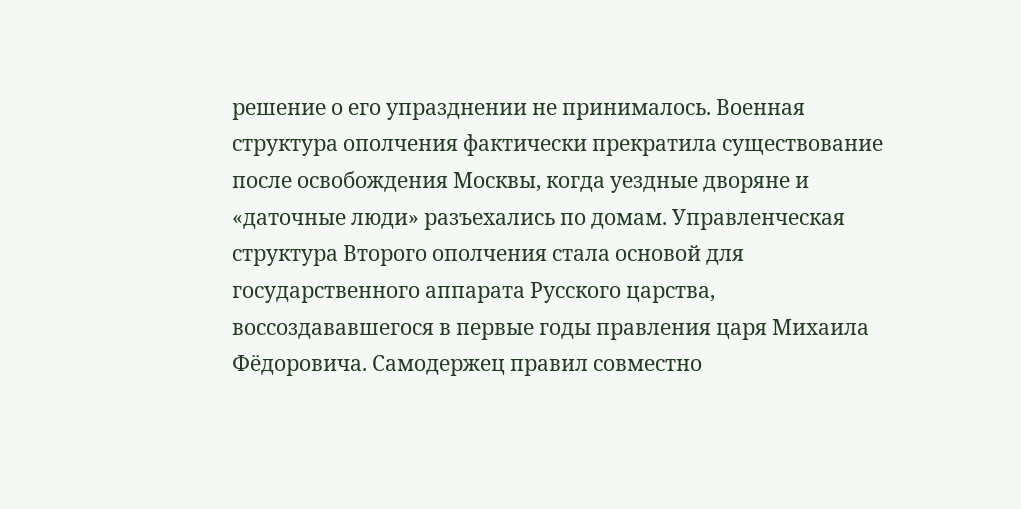решение о его упразднении не принималось. Военная структура ополчения фактически прекратила существование после освобождения Москвы, когда уездные дворяне и «даточные люди» разъехались по домам. Управленческая структура Второго ополчения стала основой для государственного аппарата Русского царства, воссоздававшегося в первые годы правления царя Михаила Фёдоровича. Самодержец правил совместно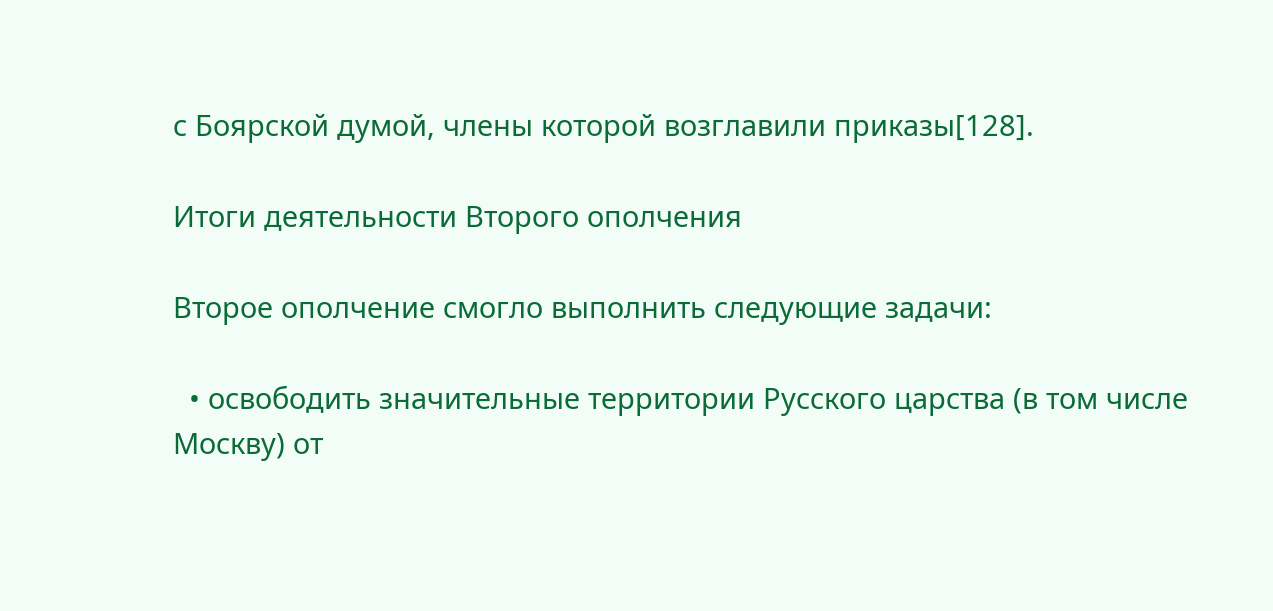с Боярской думой, члены которой возглавили приказы[128].

Итоги деятельности Второго ополчения

Второе ополчение смогло выполнить следующие задачи:

  • освободить значительные территории Русского царства (в том числе Москву) от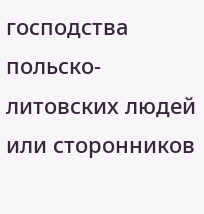господства польско-литовских людей или сторонников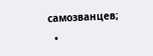самозванцев;
  •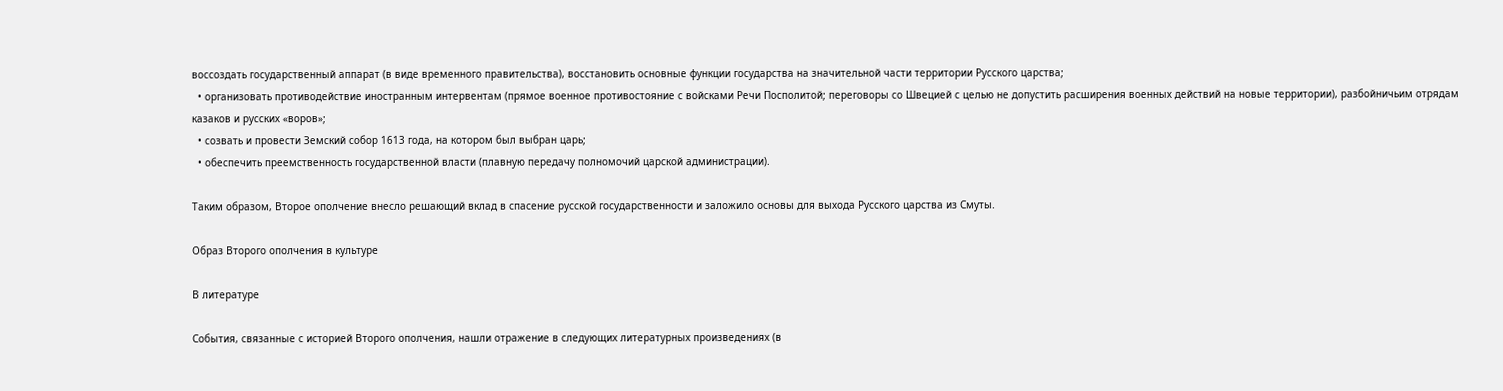воссоздать государственный аппарат (в виде временного правительства), восстановить основные функции государства на значительной части территории Русского царства;
  • организовать противодействие иностранным интервентам (прямое военное противостояние с войсками Речи Посполитой; переговоры со Швецией с целью не допустить расширения военных действий на новые территории), разбойничьим отрядам казаков и русских «воров»;
  • созвать и провести Земский собор 1613 года, на котором был выбран царь;
  • обеспечить преемственность государственной власти (плавную передачу полномочий царской администрации).

Таким образом, Второе ополчение внесло решающий вклад в спасение русской государственности и заложило основы для выхода Русского царства из Смуты.

Образ Второго ополчения в культуре

В литературе

События, связанные с историей Второго ополчения, нашли отражение в следующих литературных произведениях (в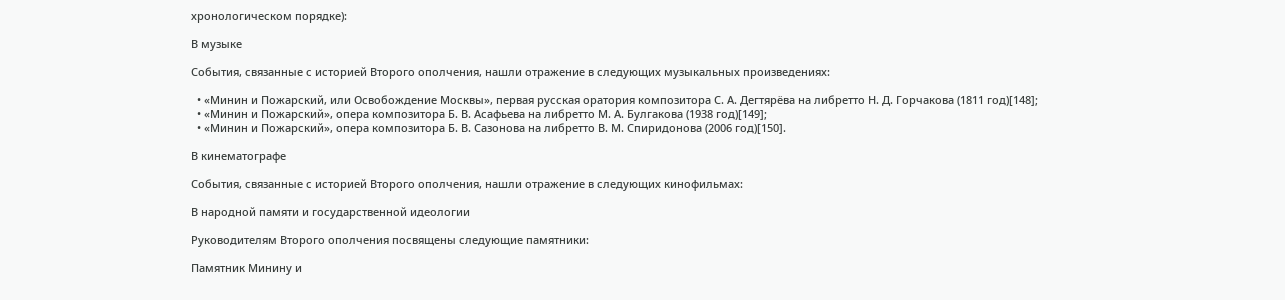хронологическом порядке):

В музыке

События, связанные с историей Второго ополчения, нашли отражение в следующих музыкальных произведениях:

  • «Минин и Пожарский, или Освобождение Москвы», первая русская оратория композитора С. А. Дегтярёва на либретто Н. Д. Горчакова (1811 год)[148];
  • «Минин и Пожарский», опера композитора Б. В. Асафьева на либретто М. А. Булгакова (1938 год)[149];
  • «Минин и Пожарский», опера композитора Б. В. Сазонова на либретто В. М. Спиридонова (2006 год)[150].

В кинематографе

События, связанные с историей Второго ополчения, нашли отражение в следующих кинофильмах:

В народной памяти и государственной идеологии

Руководителям Второго ополчения посвящены следующие памятники:

Памятник Минину и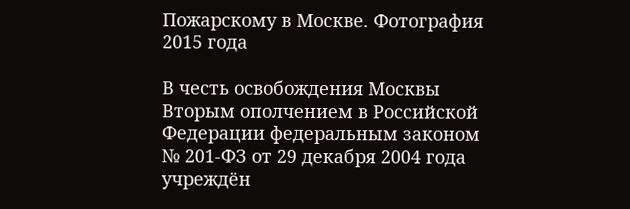Пожарскому в Москве. Фотография 2015 года

В честь освобождения Москвы Вторым ополчением в Российской Федерации федеральным законом № 201-ФЗ от 29 декабря 2004 года учреждён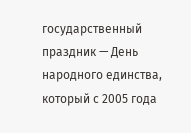государственный праздник — День народного единства, который с 2005 года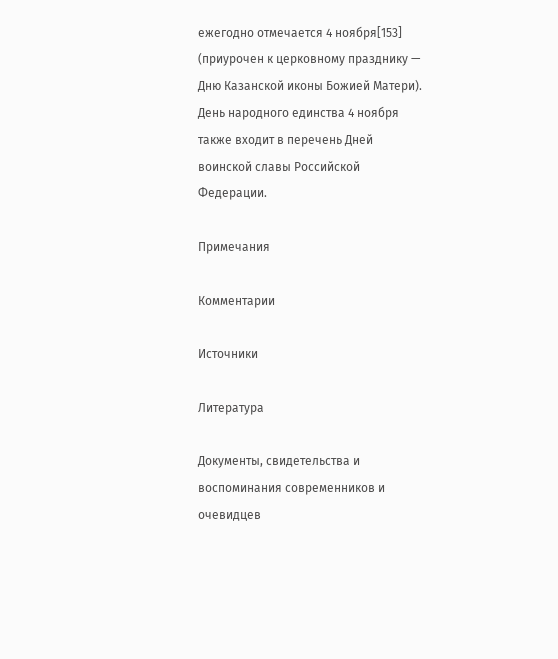ежегодно отмечается 4 ноября[153] (приурочен к церковному празднику — Дню Казанской иконы Божией Матери). День народного единства 4 ноября также входит в перечень Дней воинской славы Российской Федерации.

Примечания

Комментарии

Источники

Литература

Документы, свидетельства и воспоминания современников и очевидцев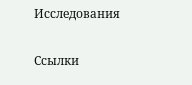Исследования

Ссылки